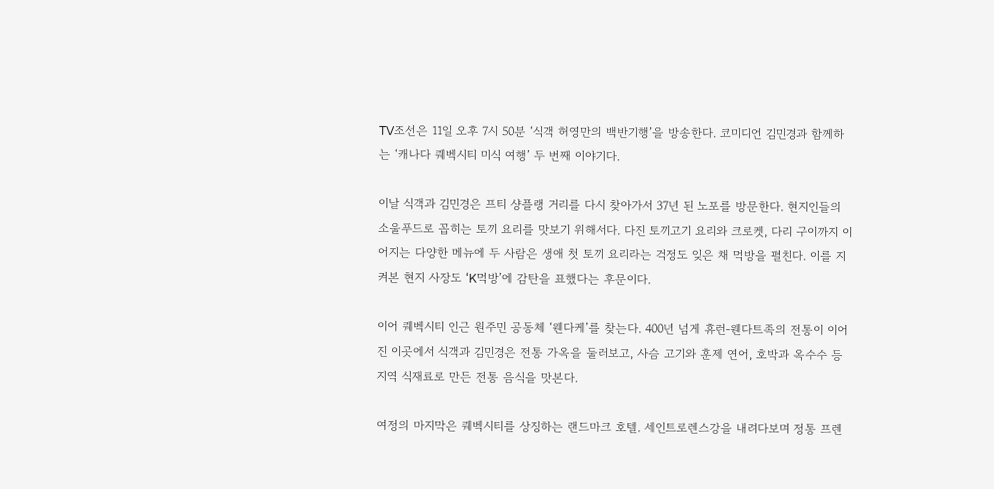TV조선은 11일 오후 7시 50분 ‘식객 허영만의 백반기행’을 방송한다. 코미디언 김민경과 함께하는 ‘캐나다 퀘벡시티 미식 여행’ 두 번째 이야기다.

이날 식객과 김민경은 프티 샹플랭 거리를 다시 찾아가서 37년 된 노포를 방문한다. 현지인들의 소울푸드로 꼽히는 토끼 요리를 맛보기 위해서다. 다진 토끼고기 요리와 크로켓, 다리 구이까지 이어지는 다양한 메뉴에 두 사람은 생애 첫 토끼 요리라는 걱정도 잊은 채 먹방을 펼친다. 이를 지켜본 현지 사장도 ‘K먹방’에 감탄을 표했다는 후문이다.

이어 퀘벡시티 인근 원주민 공동체 ‘웬다케’를 찾는다. 400년 넘게 휴런-웬다트족의 전통이 이어진 이곳에서 식객과 김민경은 전통 가옥을 둘러보고, 사슴 고기와 훈제 연어, 호박과 옥수수 등 지역 식재료로 만든 전통 음식을 맛본다.

여정의 마지막은 퀘벡시티를 상징하는 랜드마크 호텔. 세인트로렌스강을 내려다보며 정통 프렌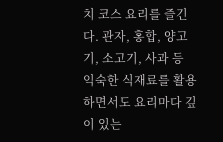치 코스 요리를 즐긴다. 관자, 홍합, 양고기, 소고기, 사과 등 익숙한 식재료를 활용하면서도 요리마다 깊이 있는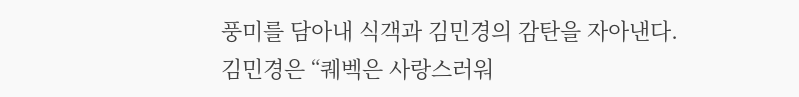풍미를 담아내 식객과 김민경의 감탄을 자아낸다. 김민경은 “퀘벡은 사랑스러워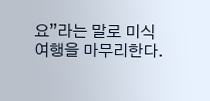요”라는 말로 미식 여행을 마무리한다.